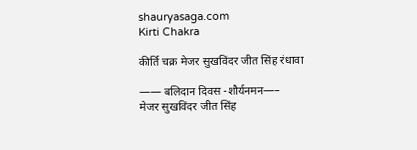shauryasaga.com
Kirti Chakra

कीर्ति चक्र मेजर सुखविंदर जीत सिंह रंधावा

—— बलिदान दिवस -शौर्यनमन—–
मेजर सुखविंदर जीत सिंह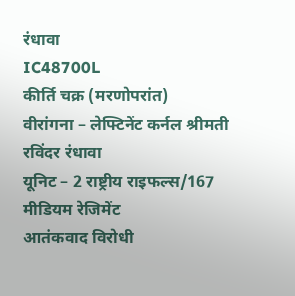रंधावा
IC48700L
कीर्ति चक्र (मरणोपरांत)
वीरांगना – लेफ्टिनेंट कर्नल श्रीमती रविंदर रंधावा
यूनिट – 2 राष्ट्रीय राइफल्स/167 मीडियम रेजिमेंट
आतंकवाद विरोधी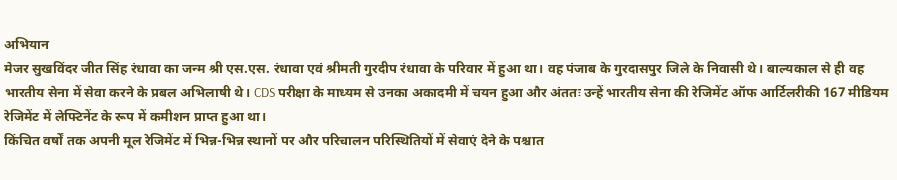अभियान
मेजर सुखविंदर जीत सिंह रंधावा का जन्म श्री एस.एस. रंधावा एवं श्रीमती गुरदीप रंधावा के परिवार में हुआ था। वह पंजाब के गुरदासपुर जिले के निवासी थे। बाल्यकाल से ही वह भारतीय सेना में सेवा करने के प्रबल अभिलाषी थे। CDS परीक्षा के माध्यम से उनका अकादमी में चयन हुआ और अंततः उन्हें भारतीय सेना की रेजिमेंट ऑफ आर्टिलरीकी 167 मीडियम रेजिमेंट में लेफ्टिनेंट के रूप में कमीशन प्राप्त हुआ था।
किंचित वर्षों तक अपनी मूल रेजिमेंट में भिन्न-भिन्न स्थानों पर और परिचालन परिस्थितियों में सेवाएं देने के पश्चात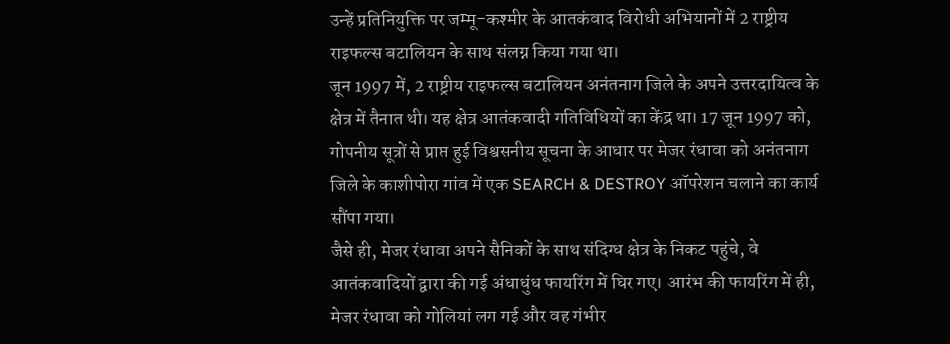उन्हें प्रतिनियुक्ति पर जम्मू-कश्मीर के आतकंवाद विरोधी अभियानों में 2 राष्ट्रीय राइफल्स बटालियन के साथ संलग्न किया गया था।
जून 1997 में, 2 राष्ट्रीय राइफल्स बटालियन अनंतनाग जिले के अपने उत्तरदायित्व के क्षेत्र में तैनात थी। यह क्षेत्र आतंकवादी गतिविधियों का केंद्र था। 17 जून 1997 को, गोपनीय सूत्रों से प्राप्त हुई विश्वसनीय सूचना के आधार पर मेजर रंधावा को अनंतनाग जिले के काशीपोरा गांव में एक SEARCH & DESTROY ऑपरेशन चलाने का कार्य सौंपा गया।
जैसे ही, मेजर रंधावा अपने सैनिकों के साथ संदिग्ध क्षेत्र के निकट पहुंचे, वे आतंकवादियों द्वारा की गई अंधाधुंध फायरिंग में घिर गए। आरंभ की फायरिंग में ही, मेजर रंधावा को गोलियां लग गई और वह गंभीर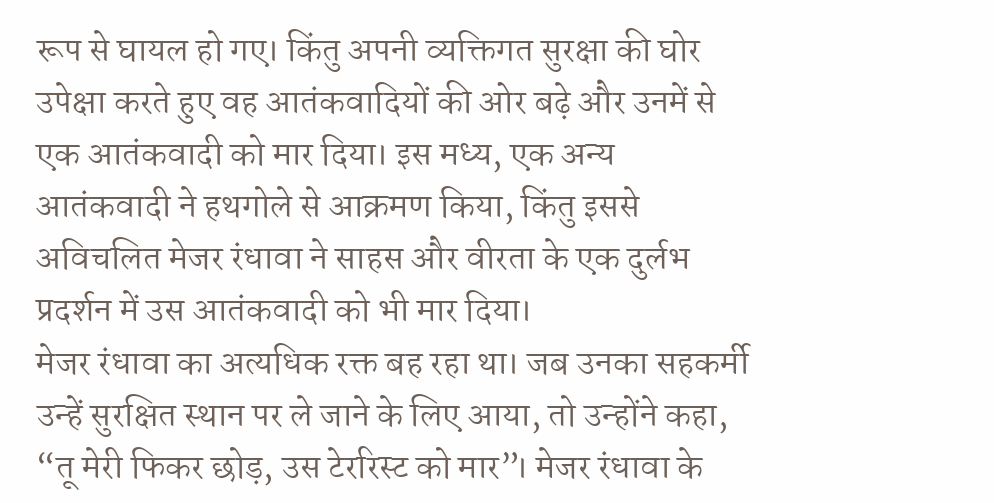रूप से घायल हो गए। किंतु अपनी व्यक्तिगत सुरक्षा की घोर उपेक्षा करते हुए वह आतंकवादियों की ओर बढ़े और उनमें से एक आतंकवादी को मार दिया। इस मध्य, एक अन्य आतंकवादी ने हथगोले से आक्रमण किया, किंतु इससे अविचलित मेजर रंधावा ने साहस और वीरता के एक दुर्लभ प्रदर्शन में उस आतंकवादी को भी मार दिया।
मेजर रंधावा का अत्यधिक रक्त बह रहा था। जब उनका सहकर्मी उन्हें सुरक्षित स्थान पर ले जाने के लिए आया, तो उन्होंने कहा, “तू मेरी फिकर छोड़, उस टेररिस्ट को मार”। मेजर रंधावा के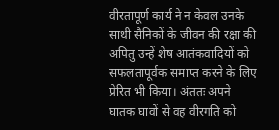वीरतापूर्ण कार्य ने न केवल उनके साथी सैनिकों के जीवन की रक्षा की अपितु उन्हें शेष आतंकवादियों को सफलतापूर्वक समाप्त करने के लिए प्रेरित भी किया। अंततः अपने घातक घावों से वह वीरगति को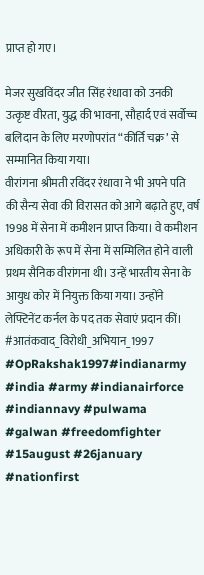प्राप्त हो गए।

मेजर सुखविंदर जीत सिंह रंधावा को उनकी उत्कृष्ट वीरता, युद्ध की भावना, सौहार्द एवं सर्वोच्च बलिदान के लिए मरणोपरांत “कीर्ति चक्र’ से सम्मानित किया गया।
वीरांगना श्रीमती रविंदर रंधावा ने भी अपने पति की सैन्य सेवा की विरासत को आगे बढ़ाते हुए, वर्ष 1998 में सेना में कमीशन प्राप्त किया। वे कमीशन अधिकारी के रूप में सेना में सम्मिलित होने वाली प्रथम सैनिक वीरांगना थी। उन्हें भारतीय सेना के आयुध कोर में नियुक्त किया गया। उन्होंने लेफ्टिनेंट कर्नल के पद तक सेवाएं प्रदान कीं।
#आतंकवाद_विरोधी_अभियान_1997
#OpRakshak1997#indianarmy #india #army #indianairforce #indiannavy #pulwama #galwan #freedomfighter #15august #26january #nationfirst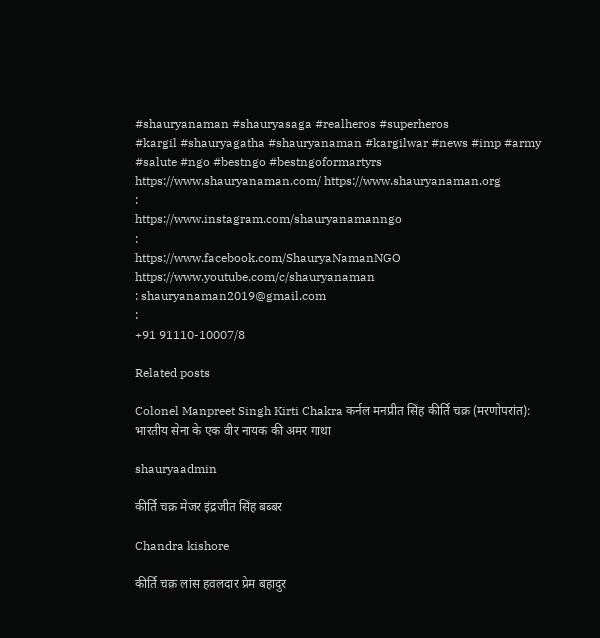#shauryanaman #shauryasaga #realheros #superheros
#kargil #shauryagatha #shauryanaman #kargilwar #news #imp #army #salute #ngo #bestngo #bestngoformartyrs
https://www.shauryanaman.com/ https://www.shauryanaman.org
:
https://www.instagram.com/shauryanamanngo
:
https://www.facebook.com/ShauryaNamanNGO
https://www.youtube.com/c/shauryanaman
: shauryanaman2019@gmail.com
:
+91 91110-10007/8

Related posts

Colonel Manpreet Singh Kirti Chakra कर्नल मनप्रीत सिंह कीर्ति चक्र (मरणोपरांत): भारतीय सेना के एक वीर नायक की अमर गाथा

shauryaadmin

कीर्ति चक्र मेजर इंद्रजीत सिंह बब्बर

Chandra kishore

कीर्ति चक्र लांस हवलदार प्रेम बहादुर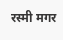रस्मी मगर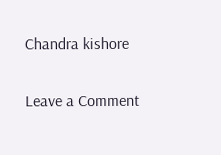Chandra kishore

Leave a Comment